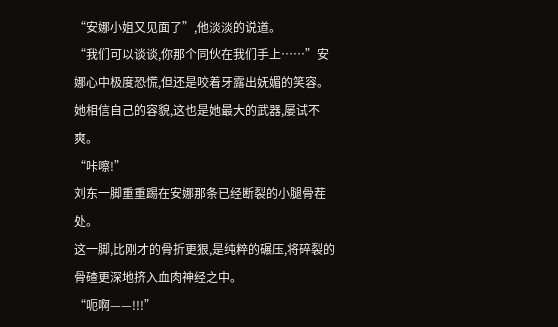“安娜小姐又见面了”,他淡淡的说道。
“我们可以谈谈,你那个同伙在我们手上……”安娜心中极度恐慌,但还是咬着牙露出妩媚的笑容。
她相信自己的容貌,这也是她最大的武器,屡试不爽。
“咔嚓!”
刘东一脚重重踢在安娜那条已经断裂的小腿骨茬处。
这一脚,比刚才的骨折更狠,是纯粹的碾压,将碎裂的骨碴更深地挤入血肉神经之中。
“呃啊——!!!”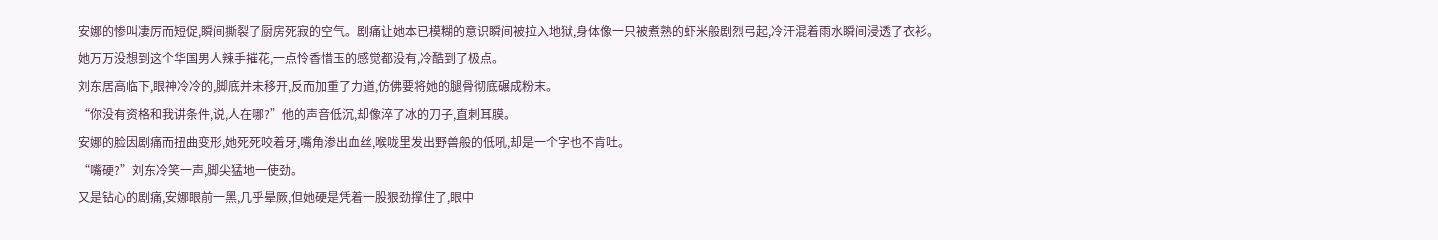安娜的惨叫凄厉而短促,瞬间撕裂了厨房死寂的空气。剧痛让她本已模糊的意识瞬间被拉入地狱,身体像一只被煮熟的虾米般剧烈弓起,冷汗混着雨水瞬间浸透了衣衫。
她万万没想到这个华国男人辣手摧花,一点怜香惜玉的感觉都没有,冷酷到了极点。
刘东居高临下,眼神冷冷的,脚底并未移开,反而加重了力道,仿佛要将她的腿骨彻底碾成粉末。
“你没有资格和我讲条件,说,人在哪?”他的声音低沉,却像淬了冰的刀子,直刺耳膜。
安娜的脸因剧痛而扭曲变形,她死死咬着牙,嘴角渗出血丝,喉咙里发出野兽般的低吼,却是一个字也不肯吐。
“嘴硬?”刘东冷笑一声,脚尖猛地一使劲。
又是钻心的剧痛,安娜眼前一黑,几乎晕厥,但她硬是凭着一股狠劲撑住了,眼中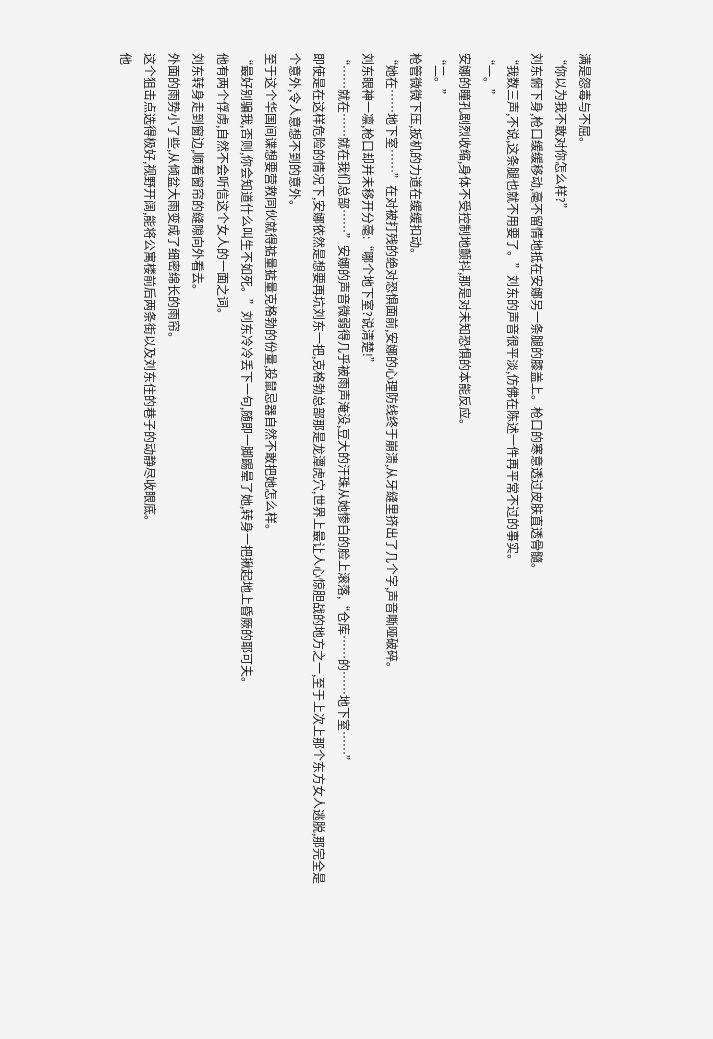满是怨毒与不屈。
“你以为我不敢对你怎么样?”
刘东俯下身,枪口缓缓移动,毫不留情地抵在安娜另一条腿的膝盖上。枪口的寒意透过皮肤直透骨髓。
“我数三声,不说,这条腿也就不用要了。”刘东的声音很平淡,仿佛在陈述一件再平常不过的事实。
“一。”
安娜的瞳孔剧烈收缩,身体不受控制地颤抖,那是对未知恐惧的本能反应。
“二。”
枪管微微下压,扳机的力道在缓缓扣动。
“她在……地下室……”在对被打残的绝对恐惧面前,安娜的心理防线终于崩溃,从牙缝里挤出了几个字,声音嘶哑破碎。
刘东眼神一凛,枪口却并未移开分毫:“哪个地下室?说清楚!”
“……就在……就在我们总部……”安娜的声音微弱得几乎被雨声淹没,豆大的汗珠从她惨白的脸上滚落,“仓库……的……地下室……”
即使是在这样危险的情况下,安娜依然是想要再坑刘东一把,克格勃总部那是龙潭虎穴,世界上最让人心惊胆战的地方之一,至于上次上那个东方女人逃脱,那完全是个意外,令人意想不到的意外。
至于这个华国间谍想要营救同伙就得掂量掂量克格勃的份量,投鼠忌器自然不敢把她怎么样。
“最好别骗我,否则,你会知道什么叫生不如死。”刘东冷冷丢下一句,随即一脚踢晕了她,转身一把揪起地上昏厥的耶可夫。
他有两个俘虏,自然不会听信这个女人的一面之词。
刘东转身走到窗边,顺着窗帘的缝隙向外看去。
外面的雨势小了些,从倾盆大雨变成了细密绵长的雨帘。
这个狙击点选得极好,视野开阔,能将公寓楼前后两条街以及刘东住的巷子的动静尽收眼底。
他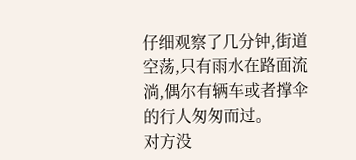仔细观察了几分钟,街道空荡,只有雨水在路面流淌,偶尔有辆车或者撑伞的行人匆匆而过。
对方没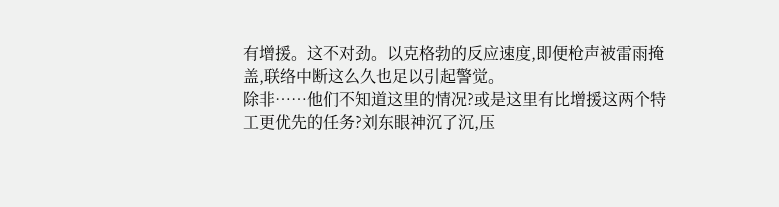有增援。这不对劲。以克格勃的反应速度,即便枪声被雷雨掩盖,联络中断这么久也足以引起警觉。
除非……他们不知道这里的情况?或是这里有比增援这两个特工更优先的任务?刘东眼神沉了沉,压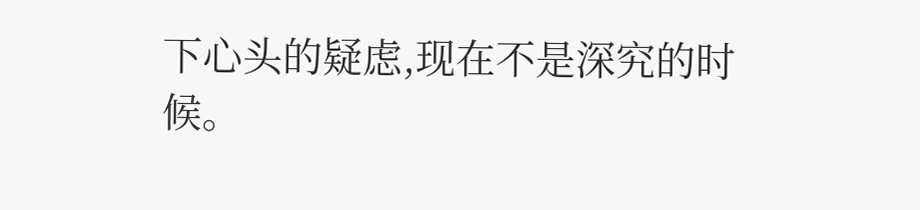下心头的疑虑,现在不是深究的时候。